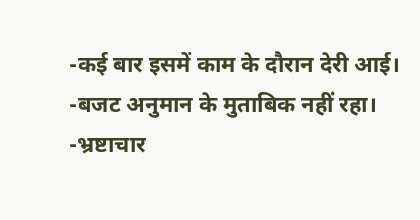-कई बार इसमें काम के दौरान देरी आई।
-बजट अनुमान के मुताबिक नहीं रहा।
-भ्रष्टाचार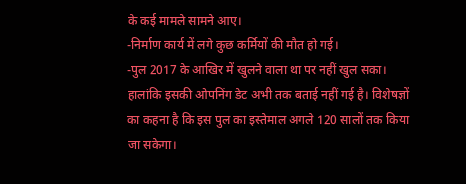के कई मामले सामने आए।
-निर्माण कार्य में लगे कुछ कर्मियों की मौत हो गई।
-पुल 2017 के आखिर में खुलने वाला था पर नहीं खुल सका।
हालांकि इसकी ओपनिंग डेट अभी तक बताई नहीं गई है। विशेषज्ञों का कहना है कि इस पुल का इस्तेमाल अगले 120 सालों तक किया जा सकेगा।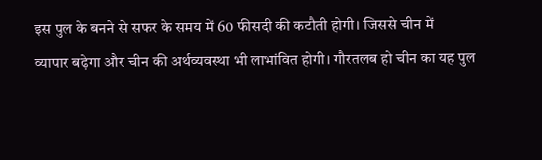इस पुल के बनने से सफर के समय में 60 फीसदी की कटौती होगी। जिससे चीन में
व्यापार बढ़ेगा और चीन की अर्थव्यवस्था भी लाभांवित होगी। गौरतलब हो चीन का यह पुल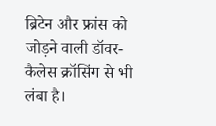ब्रिटेन और फ्रांस को जोड़ने वाली डॉवर-कैलेस क्रॉसिंग से भी लंबा है।